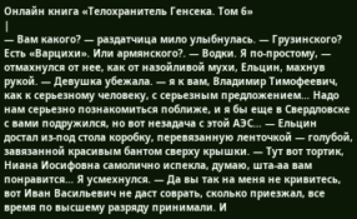Онлайн книга «Телохранитель Генсека. Том 6»
|
— Вам какого? — раздатчица мило улыбнулась. — Грузинского? Есть «Варцихи». Или армянского?. — Водки. Я по-простому, — отмахнулся от нее, как от назойливой мухи, Ельцин, махнув рукой. — Девушка убежала. — я к вам, Владимир Тимофеевич, как к серьезному человеку, с серьезным предложением… Надо нам серьезно познакомиться поближе, и я бы еще в Свердловске с вами подружился, но вот незадача с этой АЭС… — Ельцин достал из-под стола коробку, перевязанную ленточкой — голубой, завязанной красивым бантом сверху крышки. — Тут вот тортик, Ниана Иосифовна самолично испекла, думаю, шта-аа вам понравится… Я усмехнулся. — Да вы так на меня не кривитесь, вот Иван Васильевич не даст соврать, сколько приезжал, все время по высшему разряду принимали. И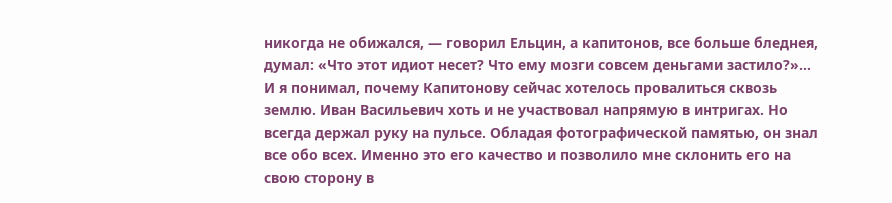никогда не обижался, — говорил Ельцин, а капитонов, все больше бледнея, думал: «Что этот идиот несет? Что ему мозги совсем деньгами застило?»… И я понимал, почему Капитонову сейчас хотелось провалиться сквозь землю. Иван Васильевич хоть и не участвовал напрямую в интригах. Но всегда держал руку на пульсе. Обладая фотографической памятью, он знал все обо всех. Именно это его качество и позволило мне склонить его на свою сторону в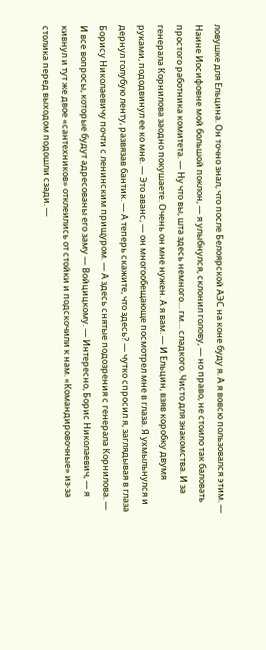ловушке для Ельцина. Он точно знал, что после Белоярской АЭС на коне буду я. А я вовсю пользовался этим. — Наине Иосифовне мой большой поклон, — я улыбнулся, склонил голову, — но право, не стоило так баловать простого работника комитета. — Ну что вы, шта здесь немного… гм… сладкого. Чисто для знакомства. И за генерала Корнилова заодно покушаете. Очень он мне нужен. А я вам. — И Ельцин, взяв коробку двумя руками, пододвинул ее ко мне. — Это аванс, — он многообещающе посмотрел мне в глаза. Я ухмыльнулся и дернул голубую ленту, развязав бантик. — А теперь скажите, что здесь? — чутко спросил я, заглядывая в глаза Борису Николаевичу почти с ленинским прищуром. — А здесь снятые подозрения с генерала Корнилова. — И все вопросы, которые будут адресованы его заму — Войцицкому. — Интересно, Борис Николаевич, — я кивнул и тут же двое «сантехников» отклеились от стойки и подскочили к нам. «Командировочные» из-за столика перед выходом подошли сзади. —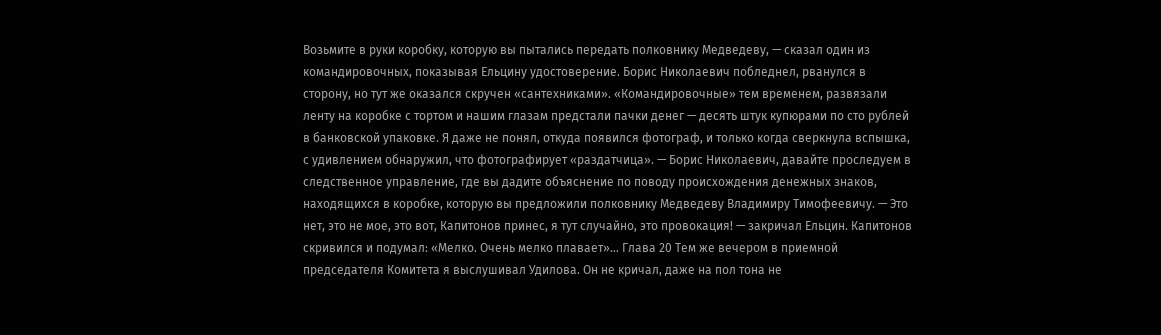Возьмите в руки коробку, которую вы пытались передать полковнику Медведеву, — сказал один из командировочных, показывая Ельцину удостоверение. Борис Николаевич побледнел, рванулся в сторону, но тут же оказался скручен «сантехниками». «Командировочные» тем временем, развязали ленту на коробке с тортом и нашим глазам предстали пачки денег — десять штук купюрами по сто рублей в банковской упаковке. Я даже не понял, откуда появился фотограф, и только когда сверкнула вспышка, с удивлением обнаружил, что фотографирует «раздатчица». — Борис Николаевич, давайте проследуем в следственное управление, где вы дадите объяснение по поводу происхождения денежных знаков, находящихся в коробке, которую вы предложили полковнику Медведеву Владимиру Тимофеевичу. — Это нет, это не мое, это вот, Капитонов принес, я тут случайно, это провокация! — закричал Ельцин. Капитонов скривился и подумал: «Мелко. Очень мелко плавает»… Глава 20 Тем же вечером в приемной председателя Комитета я выслушивал Удилова. Он не кричал, даже на пол тона не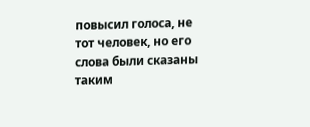повысил голоса, не тот человек, но его слова были сказаны таким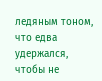ледяным тоном, что едва удержался, чтобы не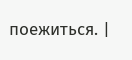поежиться. |